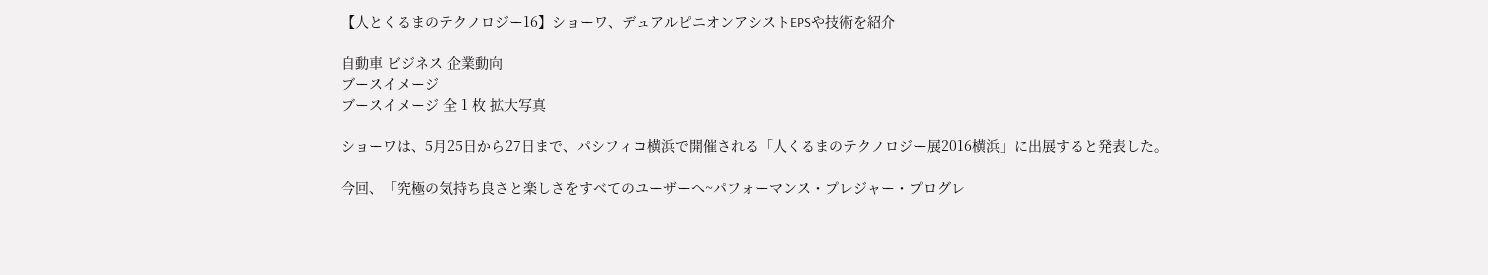【人とくるまのテクノロジー16】ショーワ、デュアルピニオンアシストEPSや技術を紹介

自動車 ビジネス 企業動向
ブースイメージ
ブースイメージ 全 1 枚 拡大写真

ショーワは、5月25日から27日まで、パシフィコ横浜で開催される「人くるまのテクノロジー展2016横浜」に出展すると発表した。

今回、「究極の気持ち良さと楽しさをすべてのユーザーへ~パフォーマンス・プレジャー・プログレ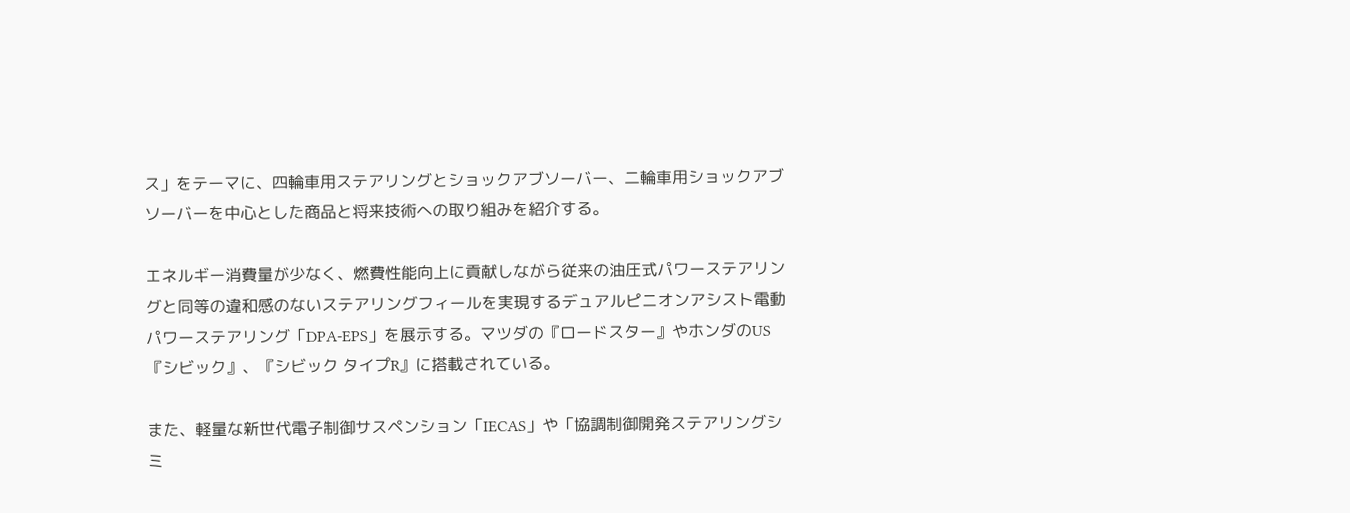ス」をテーマに、四輪車用ステアリングとショックアブソーバー、二輪車用ショックアブソーバーを中心とした商品と将来技術への取り組みを紹介する。

エネルギー消費量が少なく、燃費性能向上に貢献しながら従来の油圧式パワーステアリングと同等の違和感のないステアリングフィールを実現するデュアルピニオンアシスト電動パワーステアリング「DPA-EPS」を展示する。マツダの『ロードスター』やホンダのUS『シビック』、『シビック タイプR』に搭載されている。

また、軽量な新世代電子制御サスペンション「IECAS」や「協調制御開発ステアリングシミ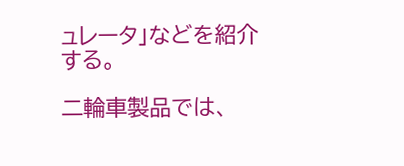ュレータ」などを紹介する。

二輪車製品では、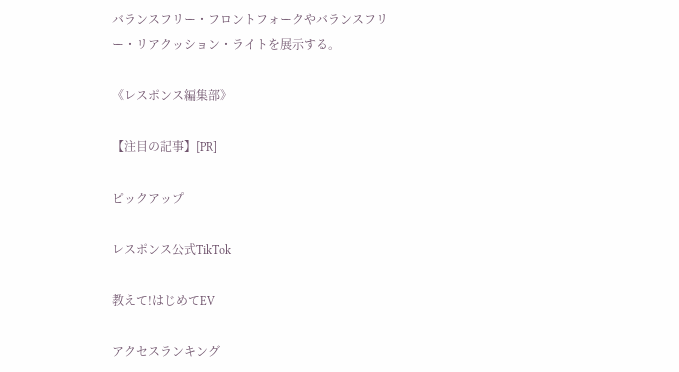バランスフリー・フロントフォークやバランスフリー・リアクッション・ライトを展示する。

《レスポンス編集部》

【注目の記事】[PR]

ピックアップ

レスポンス公式TikTok

教えて!はじめてEV

アクセスランキング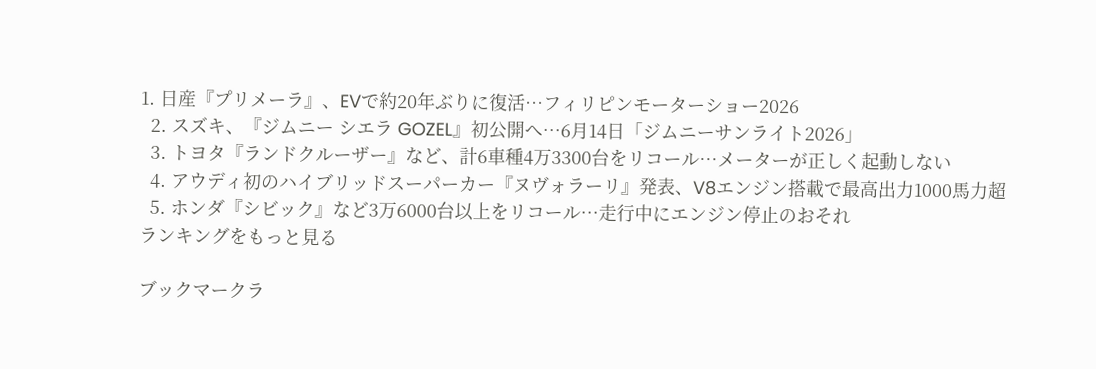1. 日産『プリメーラ』、EVで約20年ぶりに復活…フィリピンモーターショー2026
  2. スズキ、『ジムニー シエラ GOZEL』初公開へ…6月14日「ジムニーサンライト2026」
  3. トヨタ『ランドクルーザー』など、計6車種4万3300台をリコール…メーターが正しく起動しない
  4. アウディ初のハイブリッドスーパーカー『ヌヴォラーリ』発表、V8エンジン搭載で最高出力1000馬力超
  5. ホンダ『シビック』など3万6000台以上をリコール…走行中にエンジン停止のおそれ
ランキングをもっと見る

ブックマークラ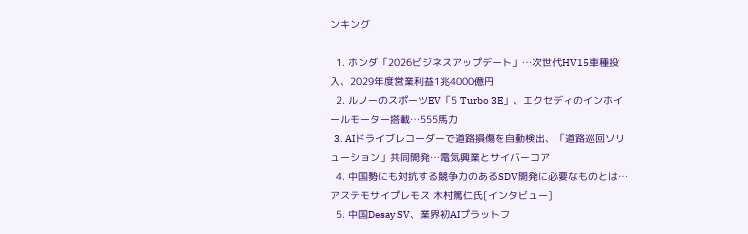ンキング

  1. ホンダ「2026ビジネスアップデート」…次世代HV15車種投入、2029年度営業利益1兆4000億円
  2. ルノーのスポーツEV「5 Turbo 3E」、エクセディのインホイールモーター搭載…555馬力
  3. AIドライブレコーダーで道路損傷を自動検出、「道路巡回ソリューション」共同開発…電気興業とサイバーコア
  4. 中国勢にも対抗する競争力のあるSDV開発に必要なものとは…アステモサイプレモス 木村篤仁氏[インタビュー]
  5. 中国Desay SV、業界初AIプラットフ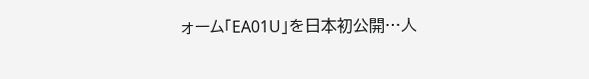ォーム「EA01U」を日本初公開…人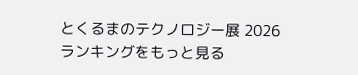とくるまのテクノロジー展 2026
ランキングをもっと見る